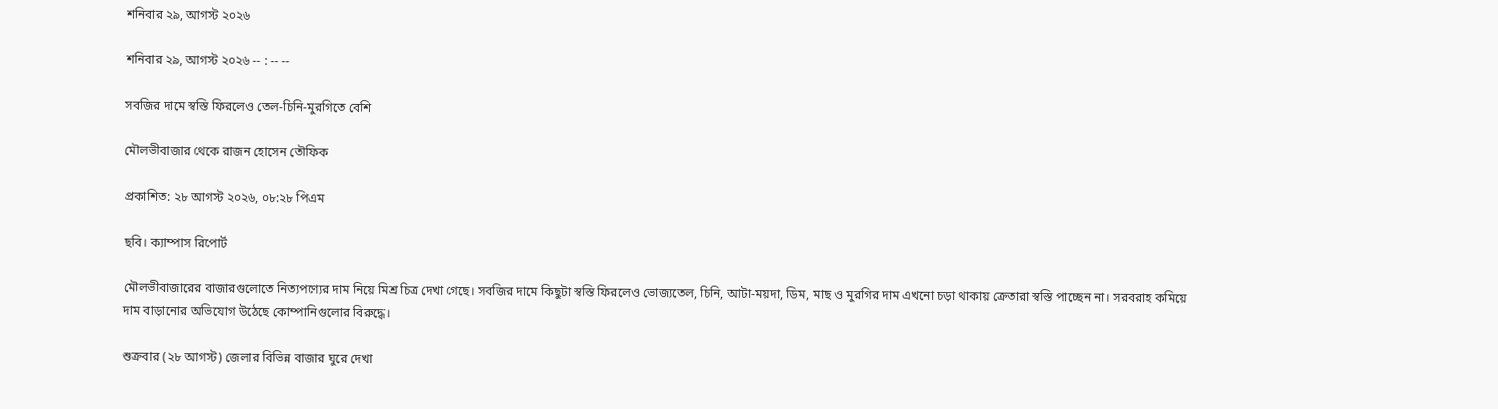শনিবার ২৯, আগস্ট ২০২৬

শনিবার ২৯, আগস্ট ২০২৬ -- : -- --

সবজির দামে স্বস্তি ফিরলেও তেল-চিনি-মুরগিতে বেশি

মৌলভীবাজার থেকে রাজন হোসেন তৌফিক

প্রকাশিত: ২৮ আগস্ট ২০২৬, ০৮:২৮ পিএম

ছবি। ক্যাম্পাস রিপোর্ট

মৌলভীবাজারের বাজারগুলোতে নিত্যপণ্যের দাম নিয়ে মিশ্র চিত্র দেখা গেছে। সবজির দামে কিছুটা স্বস্তি ফিরলেও ভোজ্যতেল, চিনি, আটা-ময়দা, ডিম, মাছ ও মুরগির দাম এখনো চড়া থাকায় ক্রেতারা স্বস্তি পাচ্ছেন না। সরবরাহ কমিয়ে দাম বাড়ানোর অভিযোগ উঠেছে কোম্পানিগুলোর বিরুদ্ধে।

শুক্রবার (২৮ আগস্ট) জেলার বিভিন্ন বাজার ঘুরে দেখা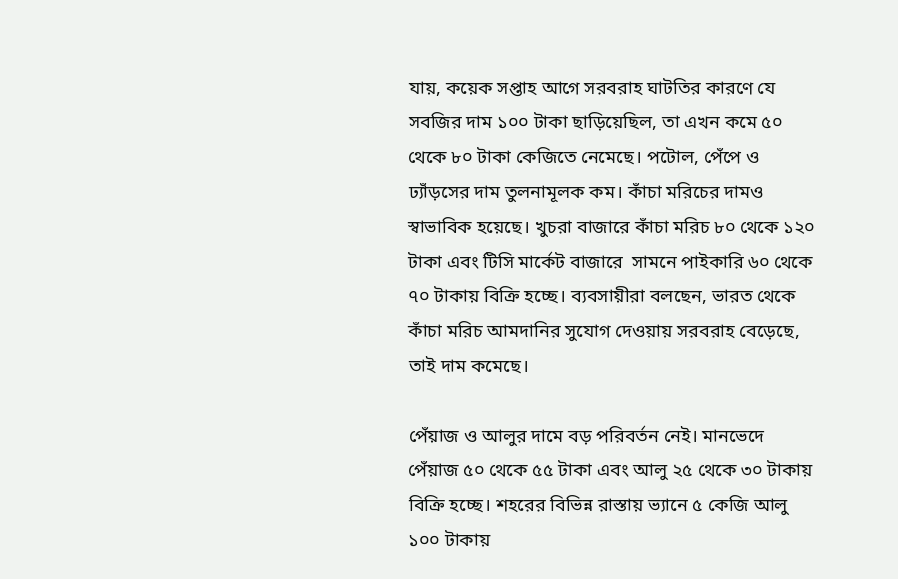যায়, কয়েক সপ্তাহ আগে সরবরাহ ঘাটতির কারণে যে সবজির দাম ১০০ টাকা ছাড়িয়েছিল, তা এখন কমে ৫০ থেকে ৮০ টাকা কেজিতে নেমেছে। পটোল, পেঁপে ও ঢ্যাঁড়সের দাম তুলনামূলক কম। কাঁচা মরিচের দামও স্বাভাবিক হয়েছে। খুচরা বাজারে কাঁচা মরিচ ৮০ থেকে ১২০ টাকা এবং টিসি মার্কেট বাজারে  সামনে পাইকারি ৬০ থেকে ৭০ টাকায় বিক্রি হচ্ছে। ব্যবসায়ীরা বলছেন, ভারত থেকে কাঁচা মরিচ আমদানির সুযোগ দেওয়ায় সরবরাহ বেড়েছে, তাই দাম কমেছে।

পেঁয়াজ ও আলুর দামে বড় পরিবর্তন নেই। মানভেদে পেঁয়াজ ৫০ থেকে ৫৫ টাকা এবং আলু ২৫ থেকে ৩০ টাকায় বিক্রি হচ্ছে। শহরের বিভিন্ন রাস্তায় ভ্যানে ৫ কেজি আলু ১০০ টাকায়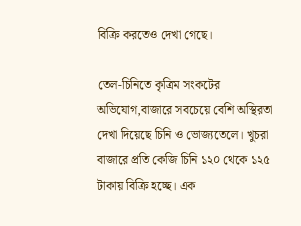বিক্রি করতেও দেখা গেছে।

তেল-চিনিতে কৃত্রিম সংকটের অভিযোগ,বাজারে সবচেয়ে বেশি অস্থিরতা দেখা দিয়েছে চিনি ও ভোজ্যতেলে। খুচরা বাজারে প্রতি কেজি চিনি ১২০ থেকে ১২৫ টাকায় বিক্রি হচ্ছে। এক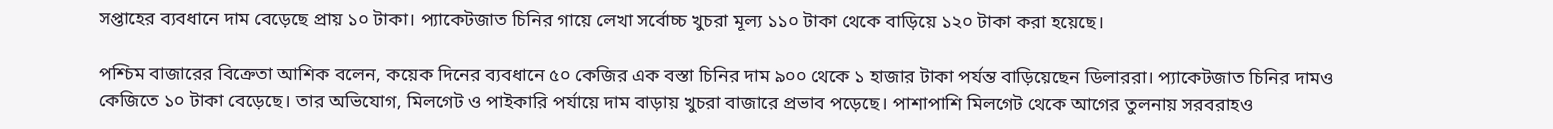সপ্তাহের ব্যবধানে দাম বেড়েছে প্রায় ১০ টাকা। প্যাকেটজাত চিনির গায়ে লেখা সর্বোচ্চ খুচরা মূল্য ১১০ টাকা থেকে বাড়িয়ে ১২০ টাকা করা হয়েছে।

পশ্চিম বাজারের বিক্রেতা আশিক বলেন, কয়েক দিনের ব্যবধানে ৫০ কেজির এক বস্তা চিনির দাম ৯০০ থেকে ১ হাজার টাকা পর্যন্ত বাড়িয়েছেন ডিলাররা। প্যাকেটজাত চিনির দামও কেজিতে ১০ টাকা বেড়েছে। তার অভিযোগ, মিলগেট ও পাইকারি পর্যায়ে দাম বাড়ায় খুচরা বাজারে প্রভাব পড়েছে। পাশাপাশি মিলগেট থেকে আগের তুলনায় সরবরাহও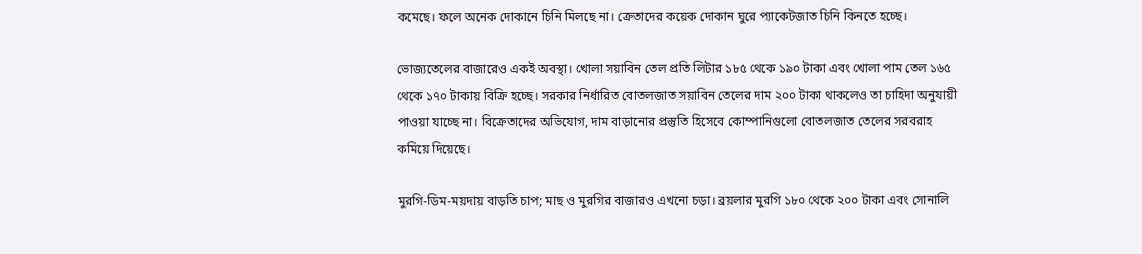কমেছে। ফলে অনেক দোকানে চিনি মিলছে না। ক্রেতাদের কয়েক দোকান ঘুরে প্যাকেটজাত চিনি কিনতে হচ্ছে।

ভোজ্যতেলের বাজারেও একই অবস্থা। খোলা সয়াবিন তেল প্রতি লিটার ১৮৫ থেকে ১৯০ টাকা এবং খোলা পাম তেল ১৬৫ থেকে ১৭০ টাকায় বিক্রি হচ্ছে। সরকার নির্ধারিত বোতলজাত সয়াবিন তেলের দাম ২০০ টাকা থাকলেও তা চাহিদা অনুযায়ী পাওয়া যাচ্ছে না। বিক্রেতাদের অভিযোগ, দাম বাড়ানোর প্রস্তুতি হিসেবে কোম্পানিগুলো বোতলজাত তেলের সরবরাহ কমিয়ে দিয়েছে।

মুরগি-ডিম-ময়দায় বাড়তি চাপ; মাছ ও মুরগির বাজারও এখনো চড়া। ব্রয়লার মুরগি ১৮০ থেকে ২০০ টাকা এবং সোনালি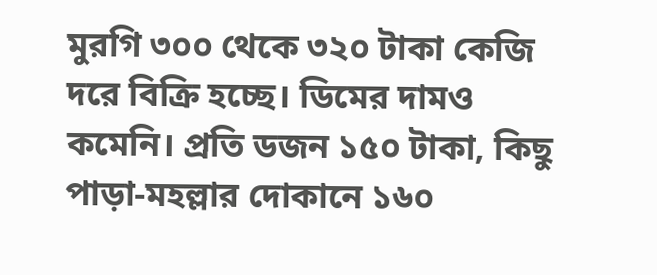মুরগি ৩০০ থেকে ৩২০ টাকা কেজি দরে বিক্রি হচ্ছে। ডিমের দামও কমেনি। প্রতি ডজন ১৫০ টাকা, কিছু পাড়া-মহল্লার দোকানে ১৬০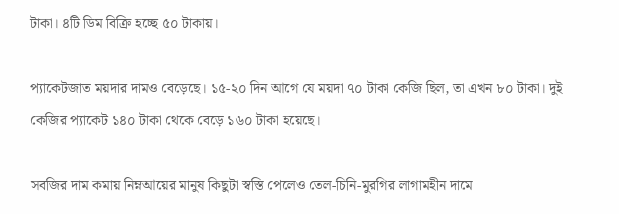টাকা। ৪টি ডিম বিক্রি হচ্ছে ৫০ টাকায়।

প্যাকেটজাত ময়দার দামও বেড়েছে। ১৫-২০ দিন আগে যে ময়দা ৭০ টাকা কেজি ছিল, তা এখন ৮০ টাকা। দুই কেজির প্যাকেট ১৪০ টাকা থেকে বেড়ে ১৬০ টাকা হয়েছে।

সবজির দাম কমায় নিম্নআয়ের মানুষ কিছুটা স্বস্তি পেলেও তেল-চিনি-মুরগির লাগামহীন দামে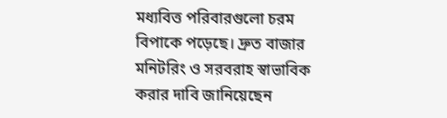মধ্যবিত্ত পরিবারগুলো চরম বিপাকে পড়েছে। দ্রুত বাজার মনিটরিং ও সরবরাহ স্বাভাবিক করার দাবি জানিয়েছেন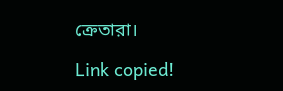ক্রেতারা।

Link copied!